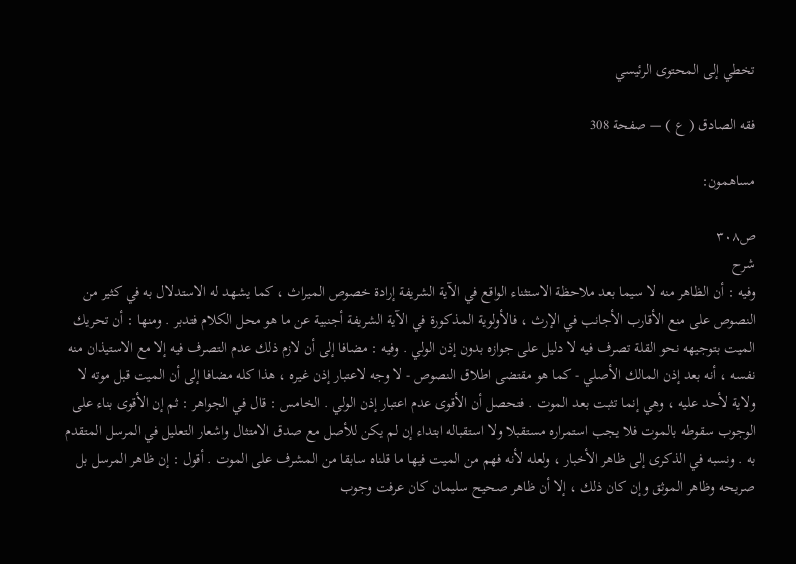تخطي إلى المحتوى الرئيسي

فقه الصادق ( ع ) — صفحة 308

مساهمون:

ص٣٠٨
شرح
وفيه : أن الظاهر منه لا سيما بعد ملاحظة الاستثناء الواقع في الآية الشريفة إرادة خصوص الميراث ، كما يشهد له الاستدلال به في كثير من النصوص على منع الأقارب الأجانب في الإرث ، فالأولوية المذكورة في الآية الشريفة أجنبية عن ما هو محل الكلام فتدبر . ومنها : أن تحريك الميت بتوجيهه نحو القلة تصرف فيه لا دليل على جوازه بدون إذن الولي . وفيه : مضافا إلى أن لازم ذلك عدم التصرف فيه إلا مع الاستيذان منه نفسه ، أنه بعد إذن المالك الأصلي - كما هو مقتضى اطلاق النصوص - لا وجه لاعتبار إذن غيره ، هذا كله مضافا إلى أن الميت قبل موته لا ولاية لأحد عليه ، وهي إنما تثبت بعد الموت . فتحصل أن الأقوى عدم اعتبار إذن الولي . الخامس : قال في الجواهر : ثم إن الأقوى بناء على الوجوب سقوطه بالموت فلا يجب استمراره مستقبلا ولا استقباله ابتداء إن لم يكن للأصل مع صدق الامتثال واشعار التعليل في المرسل المتقدم به . ونسبه في الذكرى إلى ظاهر الأخبار ، ولعله لأنه فهم من الميت فيها ما قلناه سابقا من المشرف على الموت . أقول : إن ظاهر المرسل بل صريحه وظاهر الموثق وإن كان ذلك ، إلا أن ظاهر صحيح سليمان كان عرفت وجوب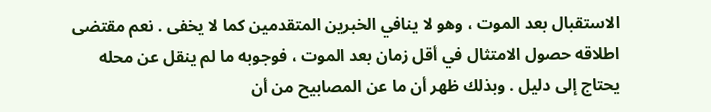الاستقبال بعد الموت ، وهو لا ينافي الخبرين المتقدمين كما لا يخفى . نعم مقتضى اطلاقه حصول الامتثال في أقل زمان بعد الموت ، فوجوبه ما لم ينقل عن محله يحتاج إلى دليل . وبذلك ظهر أن ما عن المصابيح من أن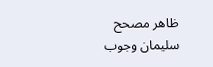ظاهر مصحح سليمان وجوب